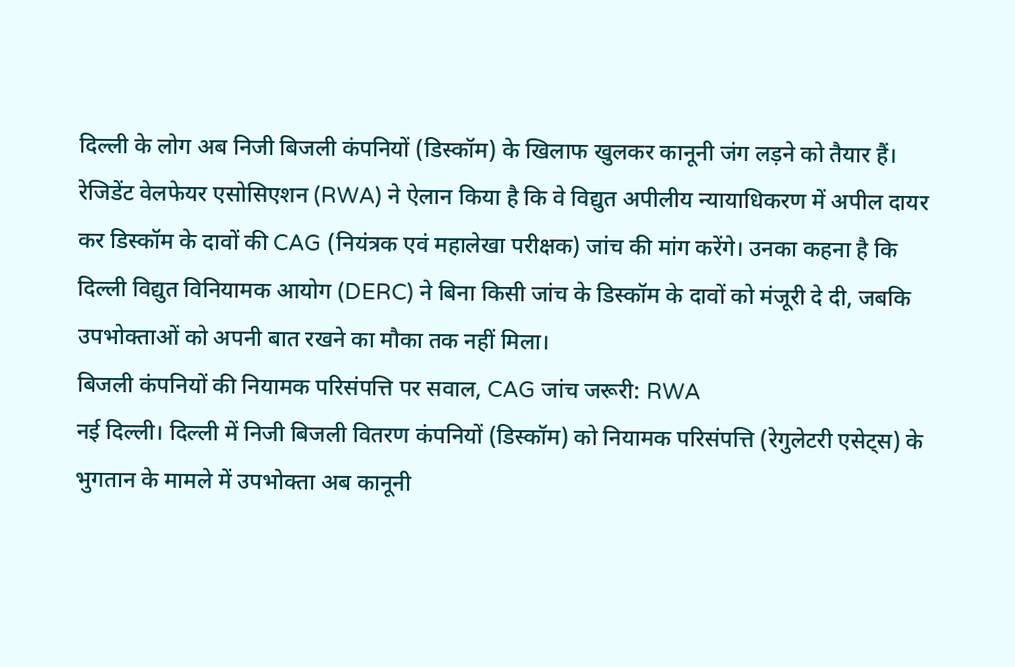दिल्ली के लोग अब निजी बिजली कंपनियों (डिस्कॉम) के खिलाफ खुलकर कानूनी जंग लड़ने को तैयार हैं। रेजिडेंट वेलफेयर एसोसिएशन (RWA) ने ऐलान किया है कि वे विद्युत अपीलीय न्यायाधिकरण में अपील दायर कर डिस्कॉम के दावों की CAG (नियंत्रक एवं महालेखा परीक्षक) जांच की मांग करेंगे। उनका कहना है कि दिल्ली विद्युत विनियामक आयोग (DERC) ने बिना किसी जांच के डिस्कॉम के दावों को मंजूरी दे दी, जबकि उपभोक्ताओं को अपनी बात रखने का मौका तक नहीं मिला।
बिजली कंपनियों की नियामक परिसंपत्ति पर सवाल, CAG जांच जरूरी: RWA
नई दिल्ली। दिल्ली में निजी बिजली वितरण कंपनियों (डिस्कॉम) को नियामक परिसंपत्ति (रेगुलेटरी एसेट्स) के भुगतान के मामले में उपभोक्ता अब कानूनी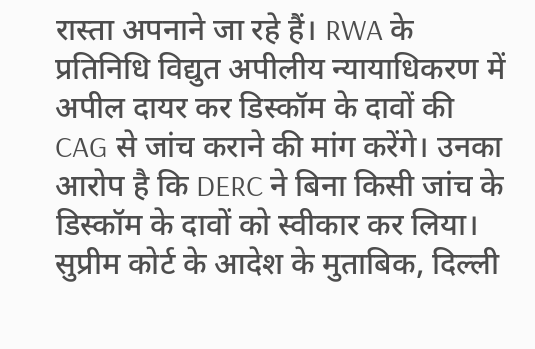रास्ता अपनाने जा रहे हैं। RWA के प्रतिनिधि विद्युत अपीलीय न्यायाधिकरण में अपील दायर कर डिस्कॉम के दावों की CAG से जांच कराने की मांग करेंगे। उनका आरोप है कि DERC ने बिना किसी जांच के डिस्कॉम के दावों को स्वीकार कर लिया।
सुप्रीम कोर्ट के आदेश के मुताबिक, दिल्ली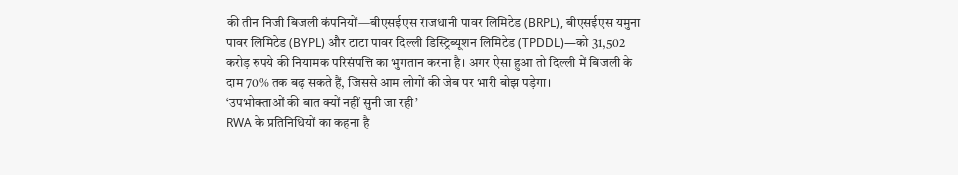की तीन निजी बिजली कंपनियों—बीएसईएस राजधानी पावर लिमिटेड (BRPL), बीएसईएस यमुना पावर लिमिटेड (BYPL) और टाटा पावर दिल्ली डिस्ट्रिब्यूशन लिमिटेड (TPDDL)—को 31,502 करोड़ रुपये की नियामक परिसंपत्ति का भुगतान करना है। अगर ऐसा हुआ तो दिल्ली में बिजली के दाम 70% तक बढ़ सकते हैं, जिससे आम लोगों की जेब पर भारी बोझ पड़ेगा।
‘उपभोक्ताओं की बात क्यों नहीं सुनी जा रही’
RWA के प्रतिनिधियों का कहना है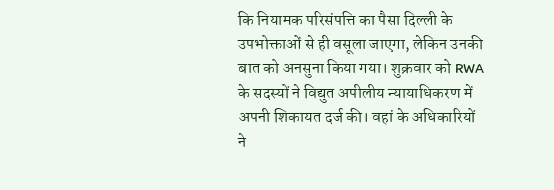कि नियामक परिसंपत्ति का पैसा दिल्ली के उपभोक्ताओं से ही वसूला जाएगा, लेकिन उनकी बात को अनसुना किया गया। शुक्रवार को RWA के सदस्यों ने विद्युत अपीलीय न्यायाधिकरण में अपनी शिकायत दर्ज की। वहां के अधिकारियों ने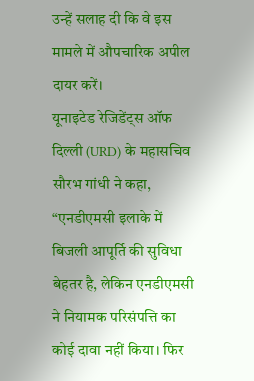उन्हें सलाह दी कि वे इस मामले में औपचारिक अपील दायर करें।
यूनाइटेड रेजिडेंट्स ऑफ दिल्ली (URD) के महासचिव सौरभ गांधी ने कहा, “एनडीएमसी इलाके में बिजली आपूर्ति की सुविधा बेहतर है, लेकिन एनडीएमसी ने नियामक परिसंपत्ति का कोई दावा नहीं किया। फिर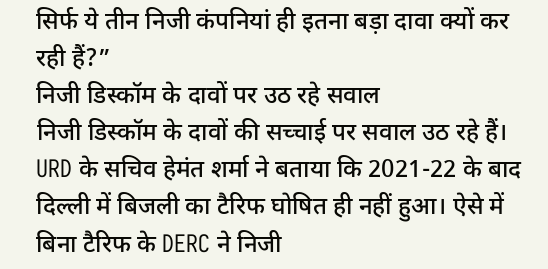सिर्फ ये तीन निजी कंपनियां ही इतना बड़ा दावा क्यों कर रही हैं?”
निजी डिस्कॉम के दावों पर उठ रहे सवाल
निजी डिस्कॉम के दावों की सच्चाई पर सवाल उठ रहे हैं। URD के सचिव हेमंत शर्मा ने बताया कि 2021-22 के बाद दिल्ली में बिजली का टैरिफ घोषित ही नहीं हुआ। ऐसे में बिना टैरिफ के DERC ने निजी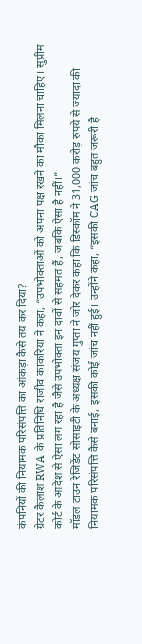कंपनियों की नियामक परिसंपत्ति का आंकड़ा कैसे तय कर दिया?
ग्रेटर कैलाश RWA के प्रतिनिधि राजीव काकरिया ने कहा, “उपभोक्ताओं को अपना पक्ष रखने का मौका मिलना चाहिए। सुप्रीम कोर्ट के आदेश से ऐसा लग रहा है जैसे उपभोक्ता इन दावों से सहमत हैं, जबकि ऐसा है नहीं।”
मॉडल टाउन रेजिडेंट सोसाइटी के अध्यक्ष संजय गुप्ता ने जोर देकर कहा कि डिस्कॉम ने 31,000 करोड़ रुपये से ज्यादा की नियामक परिसंपत्ति कैसे बनाई, इसकी कोई जांच नहीं हुई। उन्होंने कहा, “इसकी CAG जांच बहुत जरूरी है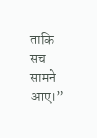ताकि सच सामने आए।”